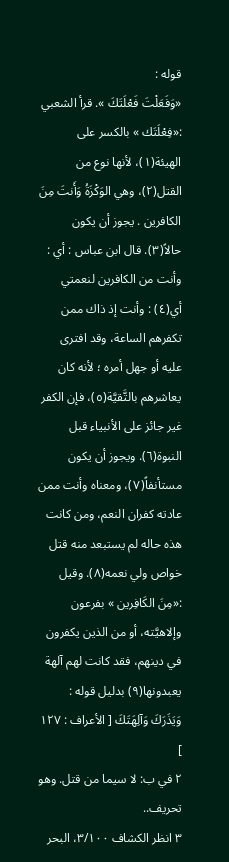قوله :
«وَفَعَلْتَ فَعْلَتَكَ ». قرأ الشعبي :«فِعْلَتَك » بالكسر على الهيئة(١)، لأنها نوع من القتل(٢)، وهي الوَكْزَةُ وَأَنتَ مِنَ الكافرين . يجوز أن يكون حالاً(٣). قال ابن عباس : أي : وأنت من الكافرين لنعمتي أي(٤) : وأنت إذ ذاك ممن تكفرهم الساعة، وقد افترى عليه أو جهل أمره ؛ لأنه كان يعاشرهم بالتَّقيَّة(٥)، فإن الكفر غير جائز على الأنبياء قبل النبوة(٦). ويجوز أن يكون مستأنفاً(٧)، ومعناه وأنت ممن عادته كفران النعم، ومن كانت هذه حاله لم يستبعد منه قتل خواص ولي نعمه(٨). وقيل :«مِنَ الكَافِرين » بفرعون وإلاهيَّته، أو من الذين يكفرون في دينهم، فقد كانت لهم آلهة يعبدونها(٩) بدليل قوله : وَيَذَرَكَ وَآلِهَتَكَ [ الأعراف : ١٢٧ ]
٢ في ب: لا سيما من قتل. وهو تحريف..
٣ انظر الكشاف ٣/١٠٠، البحر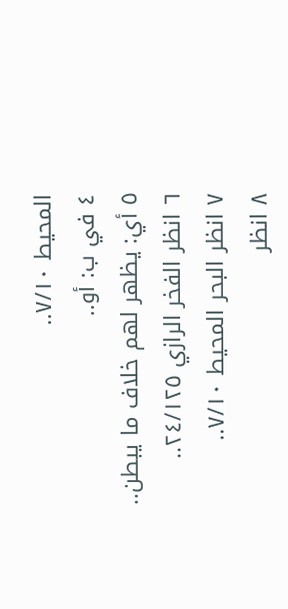المحيط ٧/١٠..
٤ في ب: أو..
٥ أي: يظهر لهم خلاف ما يبطن..
٦ انظر الفخر الرازي ٢٤/١٢٥..
٧ انظر البحر المحيط ٧/١٠..
٨ انظر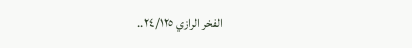الفخر الرازي ٢٤/١٢٥..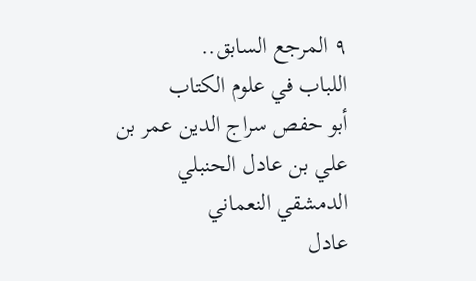٩ المرجع السابق..
اللباب في علوم الكتاب
أبو حفص سراج الدين عمر بن علي بن عادل الحنبلي الدمشقي النعماني
عادل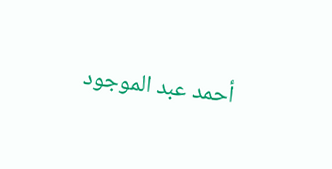أحمد عبد الموجود